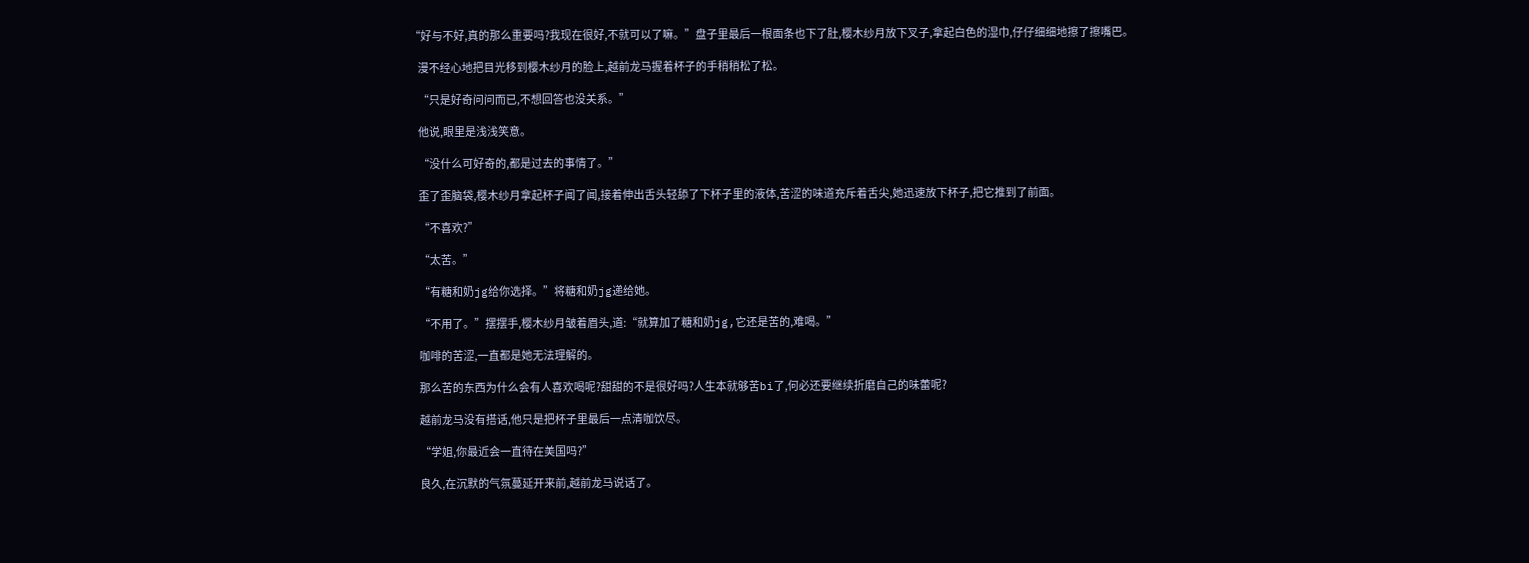“好与不好,真的那么重要吗?我现在很好,不就可以了嘛。”盘子里最后一根面条也下了肚,樱木纱月放下叉子,拿起白色的湿巾,仔仔细细地擦了擦嘴巴。

    漫不经心地把目光移到樱木纱月的脸上,越前龙马握着杯子的手稍稍松了松。

    “只是好奇问问而已,不想回答也没关系。”

    他说,眼里是浅浅笑意。

    “没什么可好奇的,都是过去的事情了。”

    歪了歪脑袋,樱木纱月拿起杯子闻了闻,接着伸出舌头轻舔了下杯子里的液体,苦涩的味道充斥着舌尖,她迅速放下杯子,把它推到了前面。

    “不喜欢?”

    “太苦。”

    “有糖和奶jg给你选择。”将糖和奶jg递给她。

    “不用了。”摆摆手,樱木纱月皱着眉头,道:“就算加了糖和奶jg,它还是苦的,难喝。”

    咖啡的苦涩,一直都是她无法理解的。

    那么苦的东西为什么会有人喜欢喝呢?甜甜的不是很好吗?人生本就够苦bi了,何必还要继续折磨自己的味蕾呢?

    越前龙马没有搭话,他只是把杯子里最后一点清咖饮尽。

    “学姐,你最近会一直待在美国吗?”

    良久,在沉默的气氛蔓延开来前,越前龙马说话了。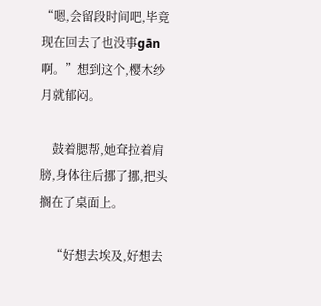“嗯,会留段时间吧,毕竟现在回去了也没事gān啊。”想到这个,樱木纱月就郁闷。

    鼓着腮帮,她耷拉着肩膀,身体往后挪了挪,把头搁在了桌面上。

    “好想去埃及,好想去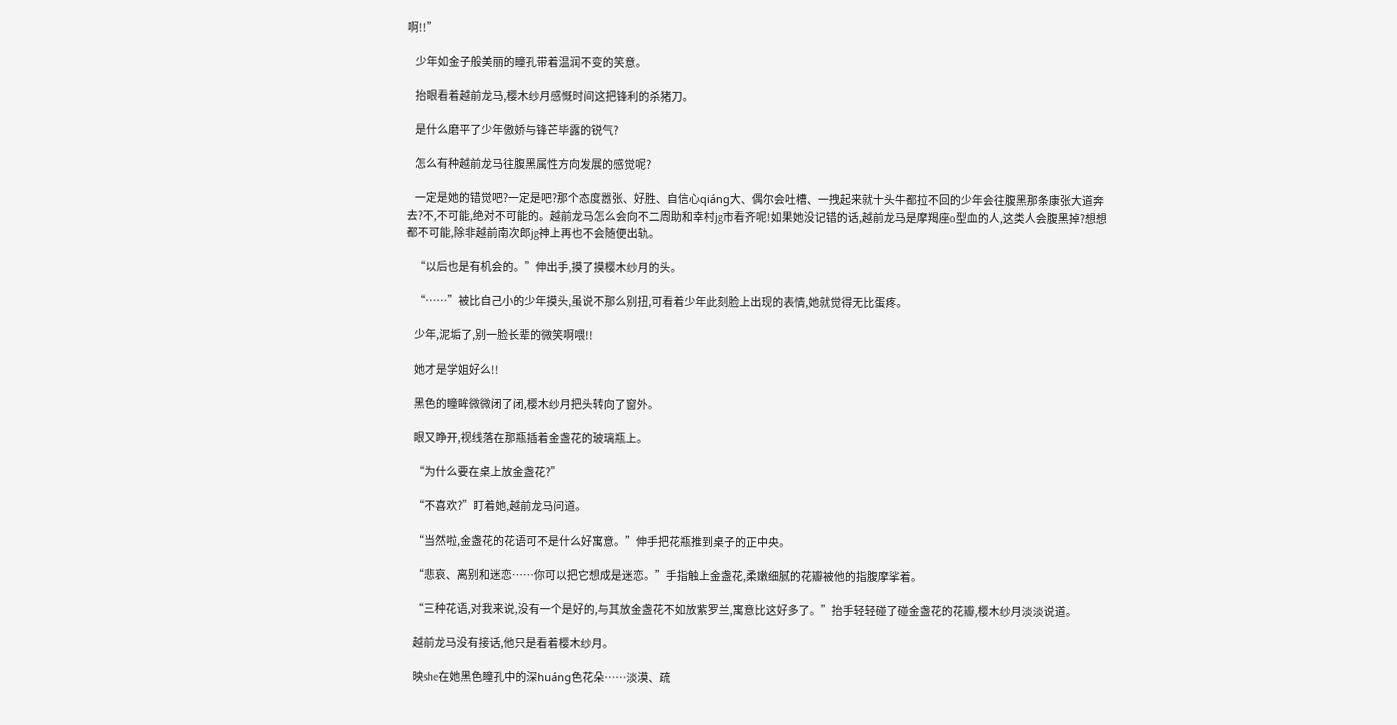啊!!”

    少年如金子般美丽的瞳孔带着温润不变的笑意。

    抬眼看着越前龙马,樱木纱月感慨时间这把锋利的杀猪刀。

    是什么磨平了少年傲娇与锋芒毕露的锐气?

    怎么有种越前龙马往腹黑属性方向发展的感觉呢?

    一定是她的错觉吧?一定是吧?那个态度嚣张、好胜、自信心qiáng大、偶尔会吐槽、一拽起来就十头牛都拉不回的少年会往腹黑那条康张大道奔去?不,不可能,绝对不可能的。越前龙马怎么会向不二周助和幸村jg市看齐呢!如果她没记错的话,越前龙马是摩羯座o型血的人,这类人会腹黑掉?想想都不可能,除非越前南次郎jg神上再也不会随便出轨。

    “以后也是有机会的。”伸出手,摸了摸樱木纱月的头。

    “……”被比自己小的少年摸头,虽说不那么别扭,可看着少年此刻脸上出现的表情,她就觉得无比蛋疼。

    少年,泥垢了,别一脸长辈的微笑啊喂!!

    她才是学姐好么!!

    黑色的瞳眸微微闭了闭,樱木纱月把头转向了窗外。

    眼又睁开,视线落在那瓶插着金盏花的玻璃瓶上。

    “为什么要在桌上放金盏花?”

    “不喜欢?”盯着她,越前龙马问道。

    “当然啦,金盏花的花语可不是什么好寓意。”伸手把花瓶推到桌子的正中央。

    “悲哀、离别和迷恋……你可以把它想成是迷恋。”手指触上金盏花,柔嫩细腻的花瓣被他的指腹摩挲着。

    “三种花语,对我来说,没有一个是好的,与其放金盏花不如放紫罗兰,寓意比这好多了。”抬手轻轻碰了碰金盏花的花瓣,樱木纱月淡淡说道。

    越前龙马没有接话,他只是看着樱木纱月。

    映she在她黑色瞳孔中的深huáng色花朵……淡漠、疏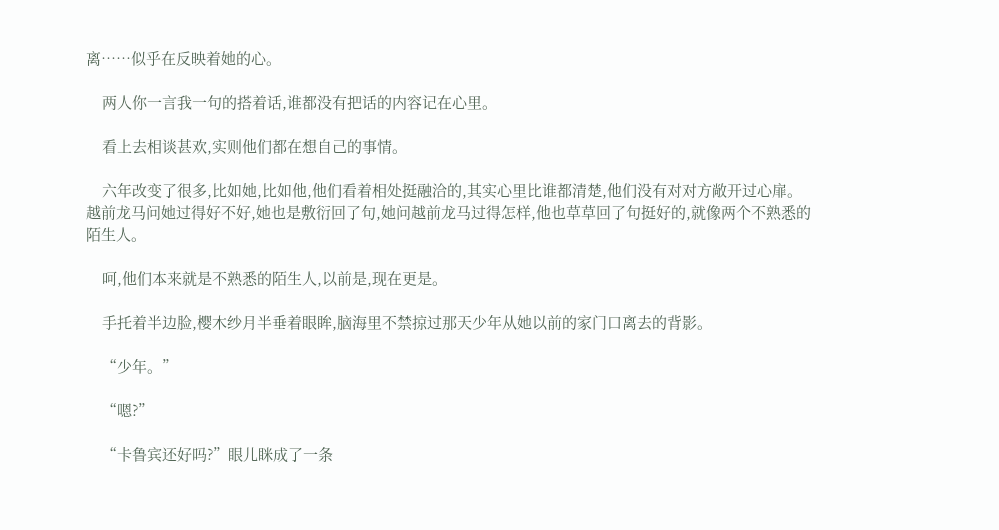离……似乎在反映着她的心。

    两人你一言我一句的搭着话,谁都没有把话的内容记在心里。

    看上去相谈甚欢,实则他们都在想自己的事情。

    六年改变了很多,比如她,比如他,他们看着相处挺融洽的,其实心里比谁都清楚,他们没有对对方敞开过心扉。越前龙马问她过得好不好,她也是敷衍回了句,她问越前龙马过得怎样,他也草草回了句挺好的,就像两个不熟悉的陌生人。

    呵,他们本来就是不熟悉的陌生人,以前是,现在更是。

    手托着半边脸,樱木纱月半垂着眼眸,脑海里不禁掠过那天少年从她以前的家门口离去的背影。

    “少年。”

    “嗯?”

    “卡鲁宾还好吗?”眼儿眯成了一条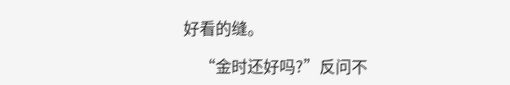好看的缝。

    “金时还好吗?”反问不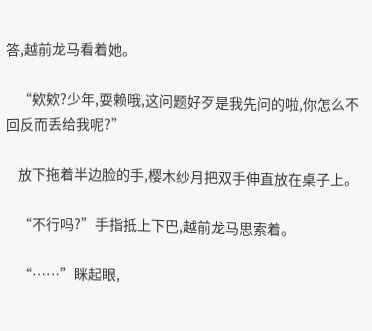答,越前龙马看着她。

    “欸欸?少年,耍赖哦,这问题好歹是我先问的啦,你怎么不回反而丢给我呢?”

    放下拖着半边脸的手,樱木纱月把双手伸直放在桌子上。

    “不行吗?”手指抵上下巴,越前龙马思索着。

    “……”眯起眼,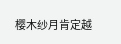樱木纱月肯定越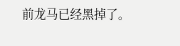前龙马已经黑掉了。